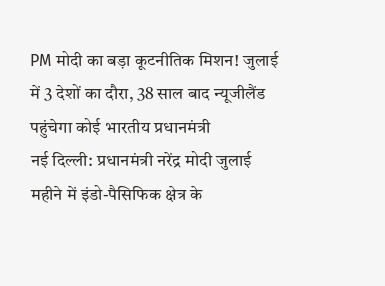PM मोदी का बड़ा कूटनीतिक मिशन! जुलाई में 3 देशों का दौरा, 38 साल बाद न्यूजीलैंड पहुंचेगा कोई भारतीय प्रधानमंत्री
नई दिल्ली: प्रधानमंत्री नरेंद्र मोदी जुलाई महीने में इंडो-पैसिफिक क्षेत्र के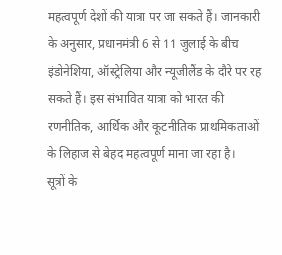महत्वपूर्ण देशों की यात्रा पर जा सकते हैं। जानकारी के अनुसार, प्रधानमंत्री 6 से 11 जुलाई के बीच इंडोनेशिया, ऑस्ट्रेलिया और न्यूजीलैंड के दौरे पर रह सकते हैं। इस संभावित यात्रा को भारत की रणनीतिक, आर्थिक और कूटनीतिक प्राथमिकताओं के लिहाज से बेहद महत्वपूर्ण माना जा रहा है।
सूत्रों के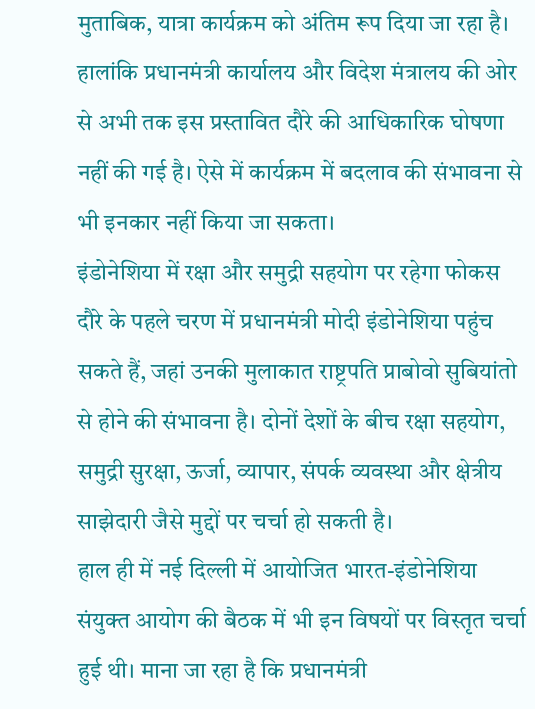मुताबिक, यात्रा कार्यक्रम को अंतिम रूप दिया जा रहा है। हालांकि प्रधानमंत्री कार्यालय और विदेश मंत्रालय की ओर से अभी तक इस प्रस्तावित दौरे की आधिकारिक घोषणा नहीं की गई है। ऐसे में कार्यक्रम में बदलाव की संभावना से भी इनकार नहीं किया जा सकता।
इंडोनेशिया में रक्षा और समुद्री सहयोग पर रहेगा फोकस
दौरे के पहले चरण में प्रधानमंत्री मोदी इंडोनेशिया पहुंच सकते हैं, जहां उनकी मुलाकात राष्ट्रपति प्राबोवो सुबियांतो से होने की संभावना है। दोनों देशों के बीच रक्षा सहयोग, समुद्री सुरक्षा, ऊर्जा, व्यापार, संपर्क व्यवस्था और क्षेत्रीय साझेदारी जैसे मुद्दों पर चर्चा हो सकती है।
हाल ही में नई दिल्ली में आयोजित भारत-इंडोनेशिया संयुक्त आयोग की बैठक में भी इन विषयों पर विस्तृत चर्चा हुई थी। माना जा रहा है कि प्रधानमंत्री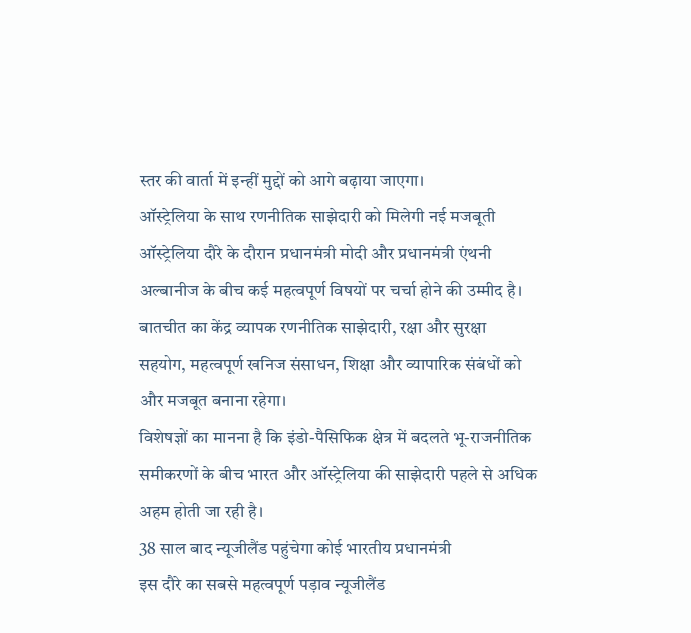स्तर की वार्ता में इन्हीं मुद्दों को आगे बढ़ाया जाएगा।
ऑस्ट्रेलिया के साथ रणनीतिक साझेदारी को मिलेगी नई मजबूती
ऑस्ट्रेलिया दौरे के दौरान प्रधानमंत्री मोदी और प्रधानमंत्री एंथनी अल्बानीज के बीच कई महत्वपूर्ण विषयों पर चर्चा होने की उम्मीद है। बातचीत का केंद्र व्यापक रणनीतिक साझेदारी, रक्षा और सुरक्षा सहयोग, महत्वपूर्ण खनिज संसाधन, शिक्षा और व्यापारिक संबंधों को और मजबूत बनाना रहेगा।
विशेषज्ञों का मानना है कि इंडो-पैसिफिक क्षेत्र में बदलते भू-राजनीतिक समीकरणों के बीच भारत और ऑस्ट्रेलिया की साझेदारी पहले से अधिक अहम होती जा रही है।
38 साल बाद न्यूजीलैंड पहुंचेगा कोई भारतीय प्रधानमंत्री
इस दौरे का सबसे महत्वपूर्ण पड़ाव न्यूजीलैंड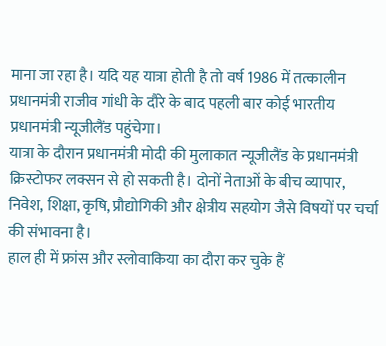माना जा रहा है। यदि यह यात्रा होती है तो वर्ष 1986 में तत्कालीन प्रधानमंत्री राजीव गांधी के दौरे के बाद पहली बार कोई भारतीय प्रधानमंत्री न्यूजीलैंड पहुंचेगा।
यात्रा के दौरान प्रधानमंत्री मोदी की मुलाकात न्यूजीलैंड के प्रधानमंत्री क्रिस्टोफर लक्सन से हो सकती है। दोनों नेताओं के बीच व्यापार, निवेश, शिक्षा, कृषि, प्रौद्योगिकी और क्षेत्रीय सहयोग जैसे विषयों पर चर्चा की संभावना है।
हाल ही में फ्रांस और स्लोवाकिया का दौरा कर चुके हैं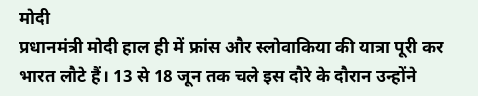मोदी
प्रधानमंत्री मोदी हाल ही में फ्रांस और स्लोवाकिया की यात्रा पूरी कर भारत लौटे हैं। 13 से 18 जून तक चले इस दौरे के दौरान उन्होंने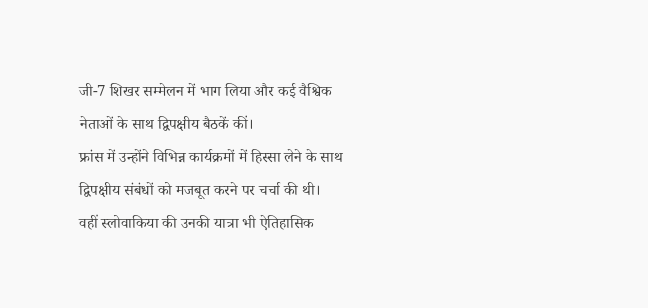जी-7 शिखर सम्मेलन में भाग लिया और कई वैश्विक नेताओं के साथ द्विपक्षीय बैठकें कीं।
फ्रांस में उन्होंने विभिन्न कार्यक्रमों में हिस्सा लेने के साथ द्विपक्षीय संबंधों को मजबूत करने पर चर्चा की थी। वहीं स्लोवाकिया की उनकी यात्रा भी ऐतिहासिक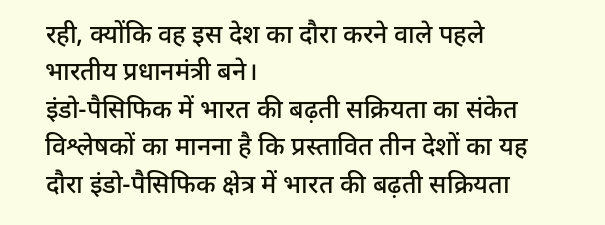रही, क्योंकि वह इस देश का दौरा करने वाले पहले भारतीय प्रधानमंत्री बने।
इंडो-पैसिफिक में भारत की बढ़ती सक्रियता का संकेत
विश्लेषकों का मानना है कि प्रस्तावित तीन देशों का यह दौरा इंडो-पैसिफिक क्षेत्र में भारत की बढ़ती सक्रियता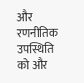और रणनीतिक उपस्थिति को और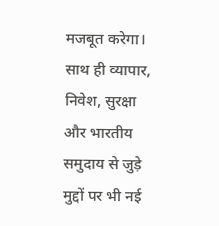मजबूत करेगा। साथ ही व्यापार, निवेश, सुरक्षा और भारतीय समुदाय से जुड़े मुद्दों पर भी नई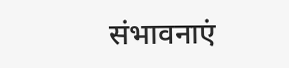संभावनाएं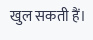खुल सकती हैं।